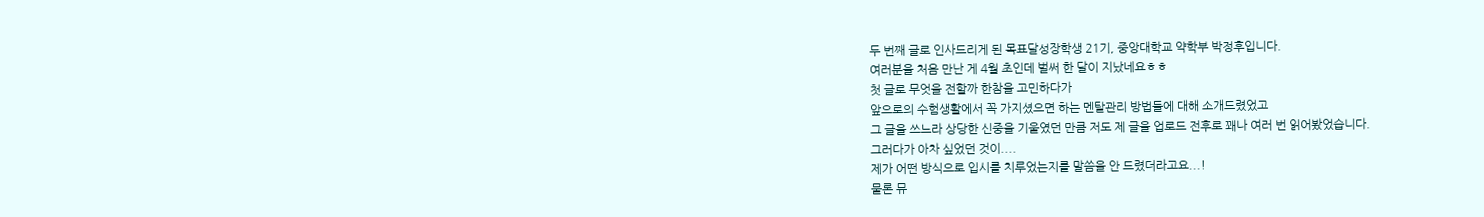두 번째 글로 인사드리게 된 목표달성장학생 21기, 중앙대학교 약학부 박정후입니다.
여러분을 처음 만난 게 4월 초인데 벌써 한 달이 지났네요ㅎㅎ
첫 글로 무엇을 전할까 한참을 고민하다가
앞으로의 수험생활에서 꼭 가지셨으면 하는 멘탈관리 방법들에 대해 소개드렸었고
그 글을 쓰느라 상당한 신중을 기울였던 만큼 저도 제 글을 업로드 전후로 꽤나 여러 번 읽어봤었습니다.
그러다가 아차 싶었던 것이....
제가 어떤 방식으로 입시를 치루었는지를 말씀을 안 드렸더라고요...!
물론 뮤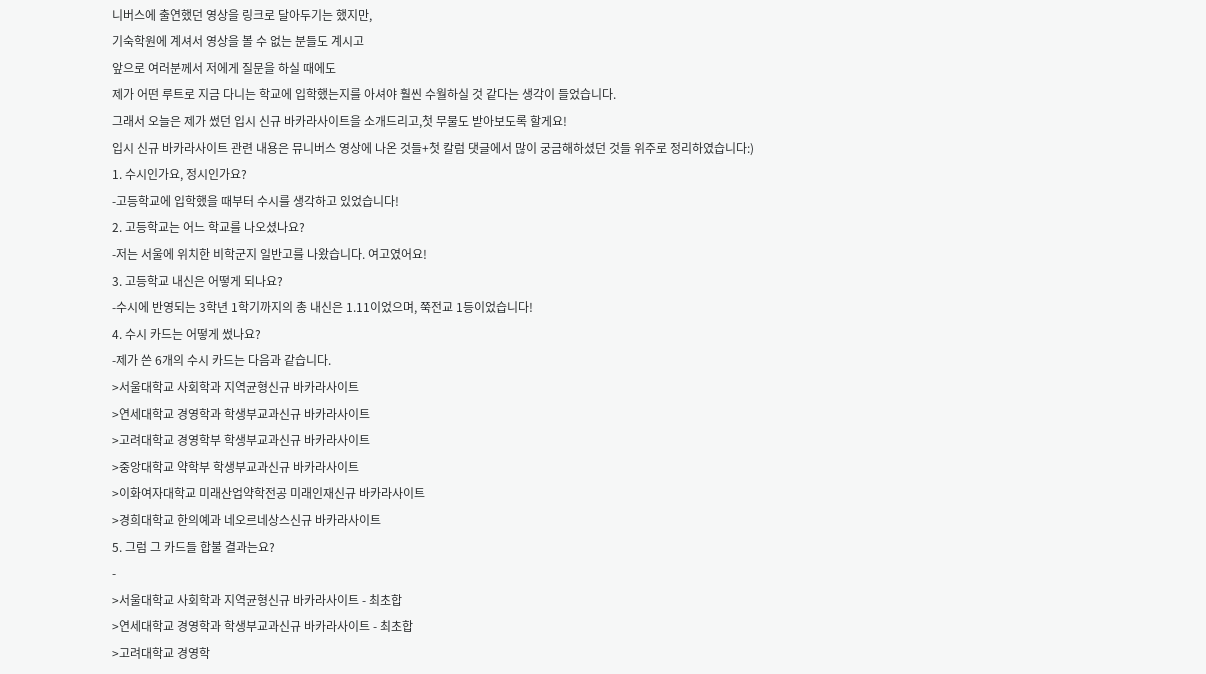니버스에 출연했던 영상을 링크로 달아두기는 했지만,
기숙학원에 계셔서 영상을 볼 수 없는 분들도 계시고
앞으로 여러분께서 저에게 질문을 하실 때에도
제가 어떤 루트로 지금 다니는 학교에 입학했는지를 아셔야 훨씬 수월하실 것 같다는 생각이 들었습니다.
그래서 오늘은 제가 썼던 입시 신규 바카라사이트을 소개드리고,첫 무물도 받아보도록 할게요!
입시 신규 바카라사이트 관련 내용은 뮤니버스 영상에 나온 것들+첫 칼럼 댓글에서 많이 궁금해하셨던 것들 위주로 정리하였습니다:)
1. 수시인가요, 정시인가요?
-고등학교에 입학했을 때부터 수시를 생각하고 있었습니다!
2. 고등학교는 어느 학교를 나오셨나요?
-저는 서울에 위치한 비학군지 일반고를 나왔습니다. 여고였어요!
3. 고등학교 내신은 어떻게 되나요?
-수시에 반영되는 3학년 1학기까지의 총 내신은 1.11이었으며, 쭉전교 1등이었습니다!
4. 수시 카드는 어떻게 썼나요?
-제가 쓴 6개의 수시 카드는 다음과 같습니다.
>서울대학교 사회학과 지역균형신규 바카라사이트
>연세대학교 경영학과 학생부교과신규 바카라사이트
>고려대학교 경영학부 학생부교과신규 바카라사이트
>중앙대학교 약학부 학생부교과신규 바카라사이트
>이화여자대학교 미래산업약학전공 미래인재신규 바카라사이트
>경희대학교 한의예과 네오르네상스신규 바카라사이트
5. 그럼 그 카드들 합불 결과는요?
-
>서울대학교 사회학과 지역균형신규 바카라사이트 - 최초합
>연세대학교 경영학과 학생부교과신규 바카라사이트 - 최초합
>고려대학교 경영학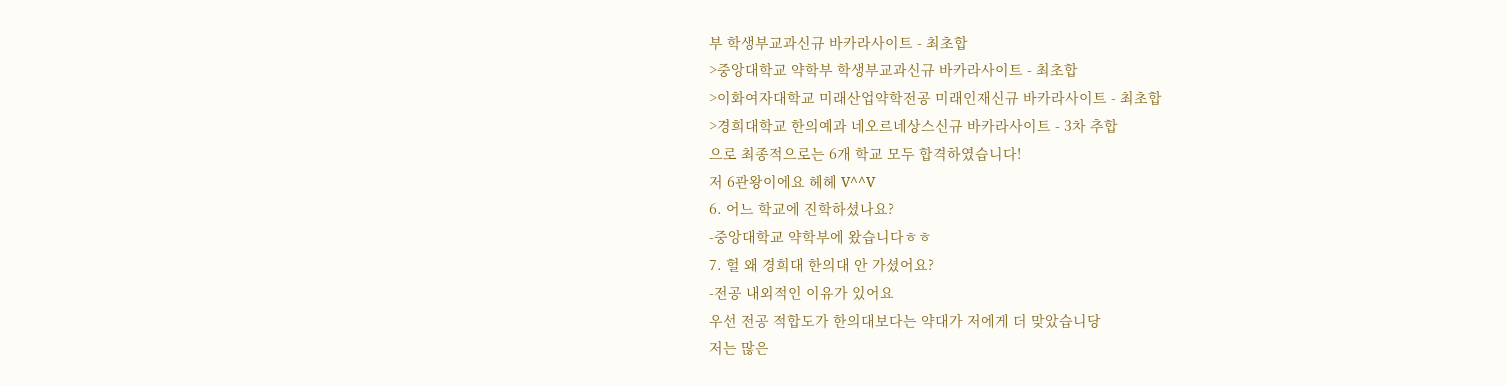부 학생부교과신규 바카라사이트 - 최초합
>중앙대학교 약학부 학생부교과신규 바카라사이트 - 최초합
>이화여자대학교 미래산업약학전공 미래인재신규 바카라사이트 - 최초합
>경희대학교 한의예과 네오르네상스신규 바카라사이트 - 3차 추합
으로 최종적으로는 6개 학교 모두 합격하였습니다!
저 6관왕이에요 헤헤 V^^V
6. 어느 학교에 진학하셨나요?
-중앙대학교 약학부에 왔습니다ㅎㅎ
7. 헐 왜 경희대 한의대 안 가셨어요?
-전공 내외적인 이유가 있어요
우선 전공 적합도가 한의대보다는 약대가 저에게 더 맞았습니당
저는 많은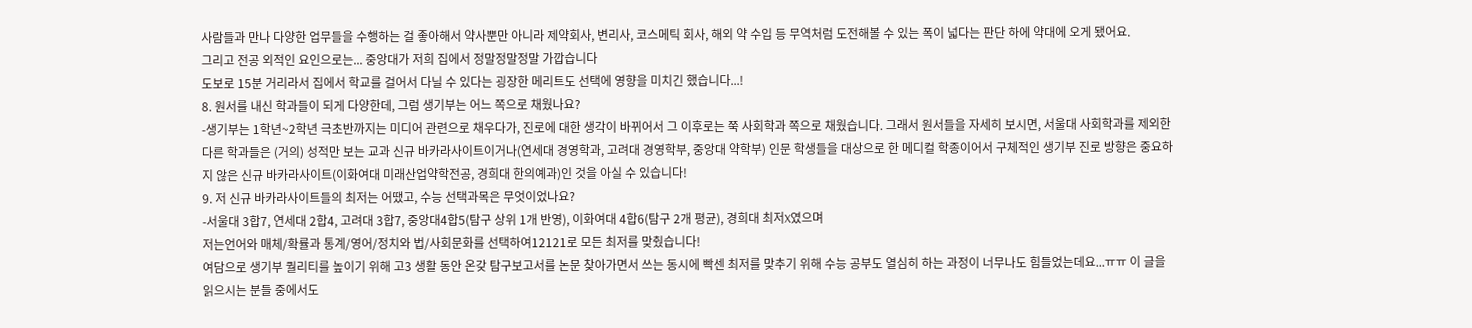사람들과 만나 다양한 업무들을 수행하는 걸 좋아해서 약사뿐만 아니라 제약회사, 변리사, 코스메틱 회사, 해외 약 수입 등 무역처럼 도전해볼 수 있는 폭이 넓다는 판단 하에 약대에 오게 됐어요.
그리고 전공 외적인 요인으로는... 중앙대가 저희 집에서 정말정말정말 가깝습니다
도보로 15분 거리라서 집에서 학교를 걸어서 다닐 수 있다는 굉장한 메리트도 선택에 영향을 미치긴 했습니다...!
8. 원서를 내신 학과들이 되게 다양한데, 그럼 생기부는 어느 쪽으로 채웠나요?
-생기부는 1학년~2학년 극초반까지는 미디어 관련으로 채우다가, 진로에 대한 생각이 바뀌어서 그 이후로는 쭉 사회학과 쪽으로 채웠습니다. 그래서 원서들을 자세히 보시면, 서울대 사회학과를 제외한 다른 학과들은 (거의) 성적만 보는 교과 신규 바카라사이트이거나(연세대 경영학과, 고려대 경영학부, 중앙대 약학부) 인문 학생들을 대상으로 한 메디컬 학종이어서 구체적인 생기부 진로 방향은 중요하지 않은 신규 바카라사이트(이화여대 미래산업약학전공, 경희대 한의예과)인 것을 아실 수 있습니다!
9. 저 신규 바카라사이트들의 최저는 어땠고, 수능 선택과목은 무엇이었나요?
-서울대 3합7, 연세대 2합4, 고려대 3합7, 중앙대4합5(탐구 상위 1개 반영), 이화여대 4합6(탐구 2개 평균), 경희대 최저X였으며
저는언어와 매체/확률과 통계/영어/정치와 법/사회문화를 선택하여12121로 모든 최저를 맞췄습니다!
여담으로 생기부 퀄리티를 높이기 위해 고3 생활 동안 온갖 탐구보고서를 논문 찾아가면서 쓰는 동시에 빡센 최저를 맞추기 위해 수능 공부도 열심히 하는 과정이 너무나도 힘들었는데요...ㅠㅠ 이 글을 읽으시는 분들 중에서도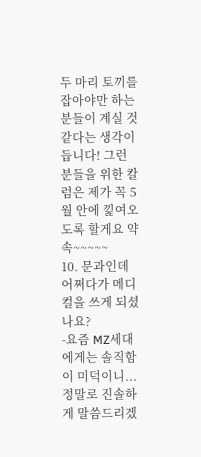두 마리 토끼를 잡아야만 하는 분들이 계실 것 같다는 생각이 듭니다! 그런 분들을 위한 칼럼은 제가 꼭 5월 안에 낉여오도록 할게요 약속~~~~~
10. 문과인데 어쩌다가 메디컬을 쓰게 되셨나요?
-요즘 MZ세대에게는 솔직함이 미덕이니... 정말로 진솔하게 말씀드리겠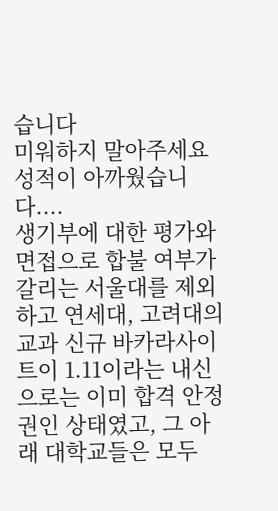습니다
미워하지 말아주세요
성적이 아까웠습니다....
생기부에 대한 평가와 면접으로 합불 여부가 갈리는 서울대를 제외하고 연세대, 고려대의 교과 신규 바카라사이트이 1.11이라는 내신으로는 이미 합격 안정권인 상태였고, 그 아래 대학교들은 모두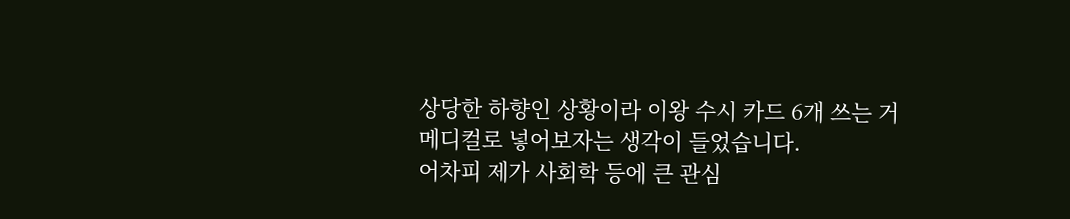상당한 하향인 상황이라 이왕 수시 카드 6개 쓰는 거 메디컬로 넣어보자는 생각이 들었습니다.
어차피 제가 사회학 등에 큰 관심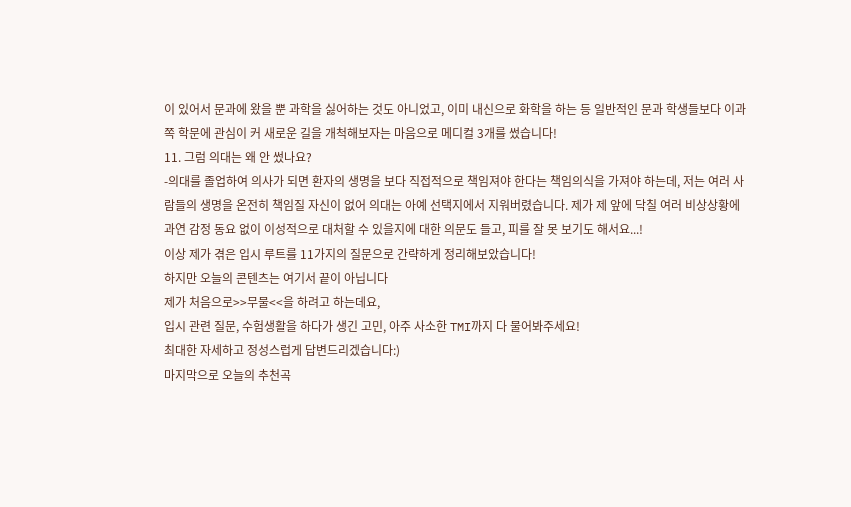이 있어서 문과에 왔을 뿐 과학을 싫어하는 것도 아니었고, 이미 내신으로 화학을 하는 등 일반적인 문과 학생들보다 이과 쪽 학문에 관심이 커 새로운 길을 개척해보자는 마음으로 메디컬 3개를 썼습니다!
11. 그럼 의대는 왜 안 썼나요?
-의대를 졸업하여 의사가 되면 환자의 생명을 보다 직접적으로 책임져야 한다는 책임의식을 가져야 하는데, 저는 여러 사람들의 생명을 온전히 책임질 자신이 없어 의대는 아예 선택지에서 지워버렸습니다. 제가 제 앞에 닥칠 여러 비상상황에 과연 감정 동요 없이 이성적으로 대처할 수 있을지에 대한 의문도 들고, 피를 잘 못 보기도 해서요...!
이상 제가 겪은 입시 루트를 11가지의 질문으로 간략하게 정리해보았습니다!
하지만 오늘의 콘텐츠는 여기서 끝이 아닙니다
제가 처음으로>>무물<<을 하려고 하는데요,
입시 관련 질문, 수험생활을 하다가 생긴 고민, 아주 사소한 TMI까지 다 물어봐주세요!
최대한 자세하고 정성스럽게 답변드리겠습니다:)
마지막으로 오늘의 추천곡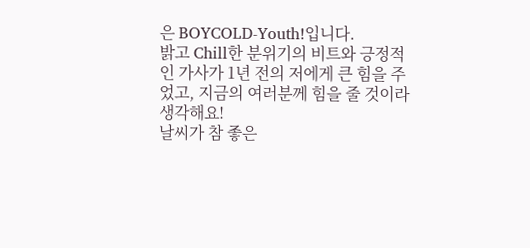은 BOYCOLD-Youth!입니다.
밝고 Chill한 분위기의 비트와 긍정적인 가사가 1년 전의 저에게 큰 힘을 주었고, 지금의 여러분께 힘을 줄 것이라 생각해요!
날씨가 참 좋은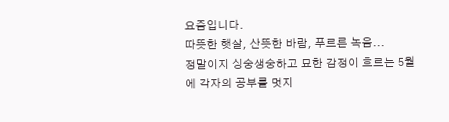요즘입니다.
따뜻한 햇살, 산뜻한 바람, 푸르른 녹음...
정말이지 싱숭생숭하고 묘한 감정이 흐르는 5월에 각자의 공부를 멋지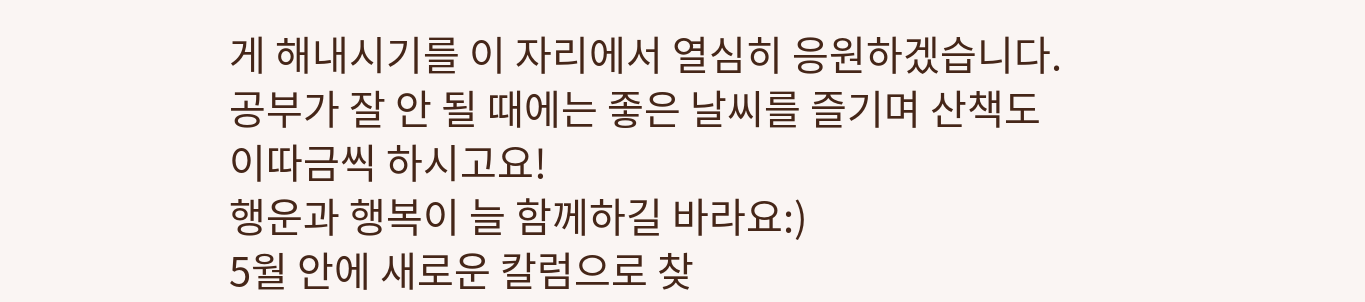게 해내시기를 이 자리에서 열심히 응원하겠습니다.
공부가 잘 안 될 때에는 좋은 날씨를 즐기며 산책도 이따금씩 하시고요!
행운과 행복이 늘 함께하길 바라요:)
5월 안에 새로운 칼럼으로 찾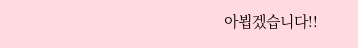아뵙겠습니다!!